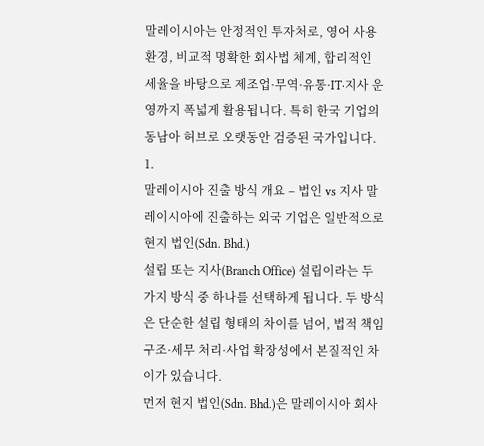말레이시아는 안정적인 투자처로, 영어 사용 환경, 비교적 명확한 회사법 체계, 합리적인 세율을 바탕으로 제조업·무역·유통·IT·지사 운영까지 폭넓게 활용됩니다. 특히 한국 기업의 동남아 허브로 오랫동안 검증된 국가입니다. 1.
말레이시아 진출 방식 개요 – 법인 vs 지사 말레이시아에 진출하는 외국 기업은 일반적으로 현지 법인(Sdn. Bhd.)
설립 또는 지사(Branch Office) 설립이라는 두 가지 방식 중 하나를 선택하게 됩니다. 두 방식은 단순한 설립 형태의 차이를 넘어, 법적 책임 구조·세무 처리·사업 확장성에서 본질적인 차이가 있습니다.
먼저 현지 법인(Sdn. Bhd.)은 말레이시아 회사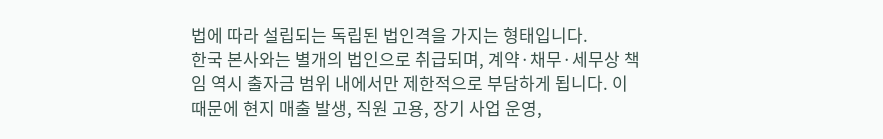법에 따라 설립되는 독립된 법인격을 가지는 형태입니다.
한국 본사와는 별개의 법인으로 취급되며, 계약·채무·세무상 책임 역시 출자금 범위 내에서만 제한적으로 부담하게 됩니다. 이 때문에 현지 매출 발생, 직원 고용, 장기 사업 운영,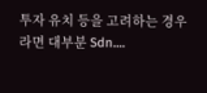투자 유치 등을 고려하는 경우라면 대부분 Sdn....